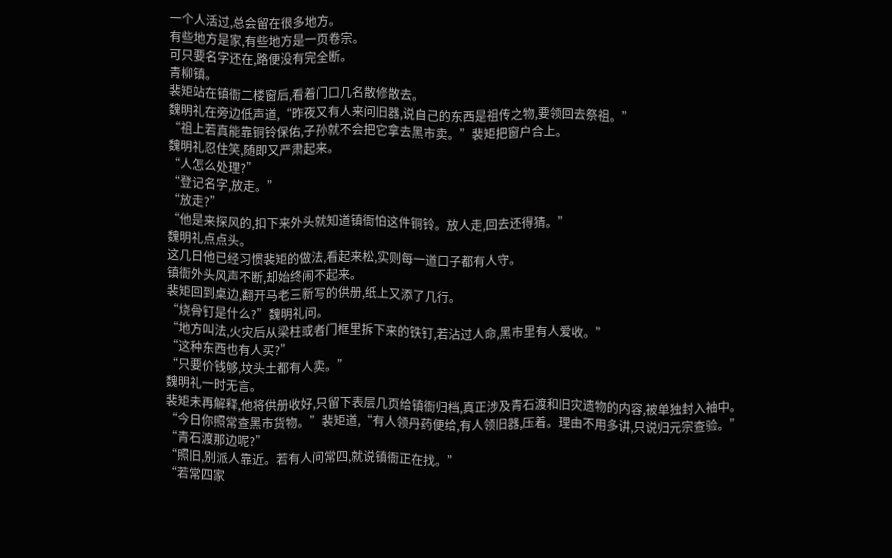一个人活过,总会留在很多地方。
有些地方是家,有些地方是一页卷宗。
可只要名字还在,路便没有完全断。
青柳镇。
裴矩站在镇衙二楼窗后,看着门口几名散修散去。
魏明礼在旁边低声道,“昨夜又有人来问旧器,说自己的东西是祖传之物,要领回去祭祖。”
“祖上若真能靠铜铃保佑,子孙就不会把它拿去黑市卖。”裴矩把窗户合上。
魏明礼忍住笑,随即又严肃起来。
“人怎么处理?”
“登记名字,放走。”
“放走?”
“他是来探风的,扣下来外头就知道镇衙怕这件铜铃。放人走,回去还得猜。”
魏明礼点点头。
这几日他已经习惯裴矩的做法,看起来松,实则每一道口子都有人守。
镇衙外头风声不断,却始终闹不起来。
裴矩回到桌边,翻开马老三新写的供册,纸上又添了几行。
“烧骨钉是什么?”魏明礼问。
“地方叫法,火灾后从梁柱或者门框里拆下来的铁钉,若沾过人命,黑市里有人爱收。”
“这种东西也有人买?”
“只要价钱够,坟头土都有人卖。”
魏明礼一时无言。
裴矩未再解释,他将供册收好,只留下表层几页给镇衙归档,真正涉及青石渡和旧灾遗物的内容,被单独封入袖中。
“今日你照常查黑市货物。”裴矩道,“有人领丹药便给,有人领旧器,压着。理由不用多讲,只说归元宗查验。”
“青石渡那边呢?”
“照旧,别派人靠近。若有人问常四,就说镇衙正在找。”
“若常四家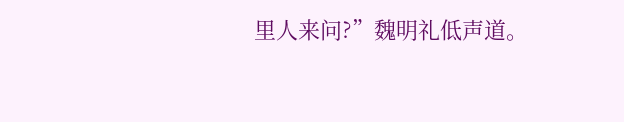里人来问?”魏明礼低声道。